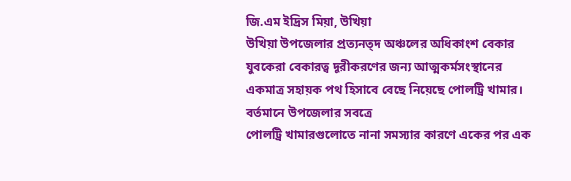জি.এম ইদ্রিস মিয়া, উখিয়া
উখিয়া উপজেলার প্রত্যনত্দ অঞ্চলের অধিকাংশ বেকার যুবকেরা বেকারত্ব দূরীকরণের জন্য আত্মকর্মসংস্থানের একমাত্র সহায়ক পথ হিসাবে বেছে নিয়েছে পোলট্রি খামার। বর্তমানে উপজেলার সবত্রে
পোলট্রি খামারগুলোতে নানা সমস্যার কারণে একের পর এক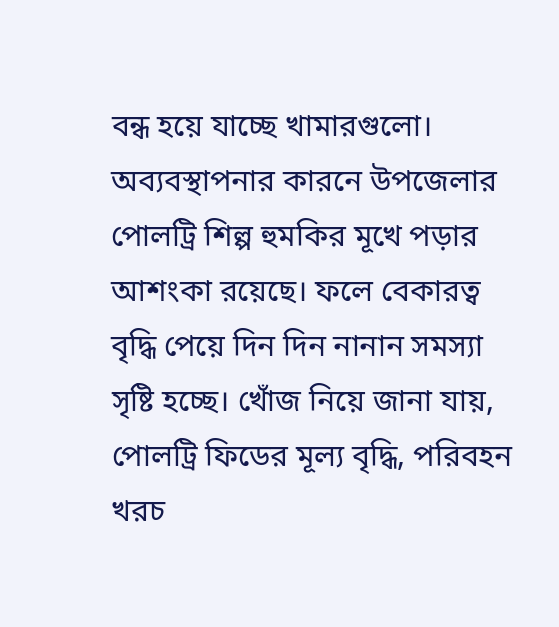বন্ধ হয়ে যাচ্ছে খামারগুলো। অব্যবস্থাপনার কারনে উপজেলার পোলট্রি শিল্প হুমকির মূখে পড়ার আশংকা রয়েছে। ফলে বেকারত্ব বৃদ্ধি পেয়ে দিন দিন নানান সমস্যা সৃষ্টি হচ্ছে। খোঁজ নিয়ে জানা যায়, পোলট্রি ফিডের মূল্য বৃদ্ধি, পরিবহন খরচ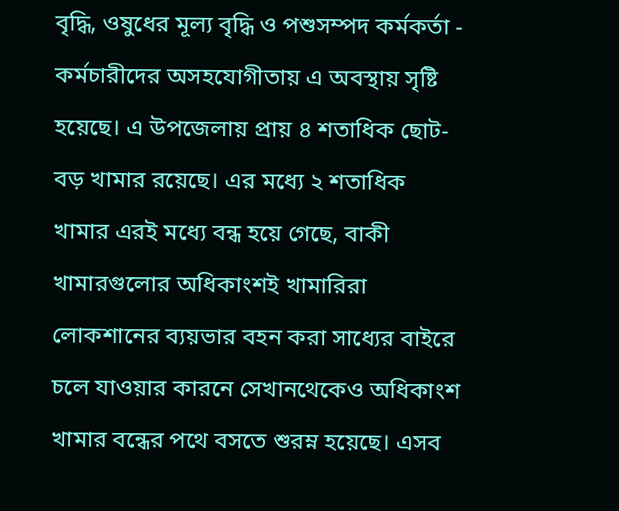বৃদ্ধি, ওষুধের মূল্য বৃদ্ধি ও পশুসম্পদ কর্মকর্তা - কর্মচারীদের অসহযোগীতায় এ অবস্থায় সৃষ্টি হয়েছে। এ উপজেলায় প্রায় ৪ শতাধিক ছোট-বড় খামার রয়েছে। এর মধ্যে ২ শতাধিক খামার এরই মধ্যে বন্ধ হয়ে গেছে, বাকী খামারগুলোর অধিকাংশই খামারিরা লোকশানের ব্যয়ভার বহন করা সাধ্যের বাইরে চলে যাওয়ার কারনে সেখানথেকেও অধিকাংশ খামার বন্ধের পথে বসতে শুরম্ন হয়েছে। এসব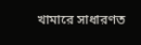খামারে সাধারণত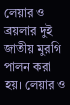লেয়ার ও ব্রয়লার দুই জাতীয় মুরগি পালন করা হয়। লেয়ার ও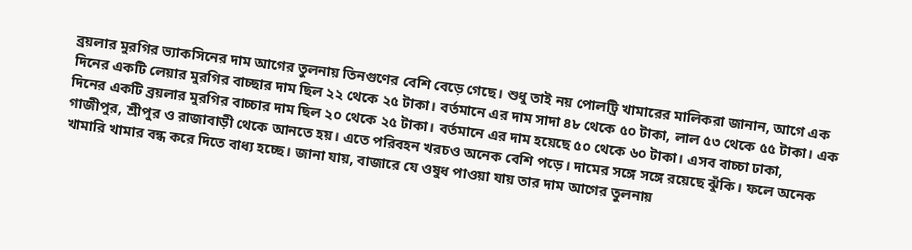ব্রয়লার মুরগির ভ্যাকসিনের দাম আগের তুলনায় তিনগুণের বেশি বেড়ে গেছে। শুধু তাই নয় পোলট্রি খামারের মালিকরা জানান, আগে এক দিনের একটি লেয়ার মুরগির বাচ্ছার দাম ছিল ২২ থেকে ২৫ টাকা। বর্তমানে এর দাম সাদা ৪৮ থেকে ৫০ টাকা, লাল ৫৩ থেকে ৫৫ টাকা। এক দিনের একটি ব্রয়লার মুরগির বাচ্চার দাম ছিল ২০ থেকে ২৫ টাকা। বর্তমানে এর দাম হয়েছে ৫০ থেকে ৬০ টাকা। এসব বাচ্চা ঢাকা, গাজীপুর, শ্রীপুর ও রাজাবাড়ী থেকে আনতে হয়। এতে পরিবহন খরচও অনেক বেশি পড়ে। দামের সঙ্গে সঙ্গে রয়েছে ঝুঁকি। ফলে অনেক খামারি খামার বন্ধ করে দিতে বাধ্য হচ্ছে। জানা যায়, বাজারে যে ওষুধ পাওয়া যায় তার দাম আগের তুলনায়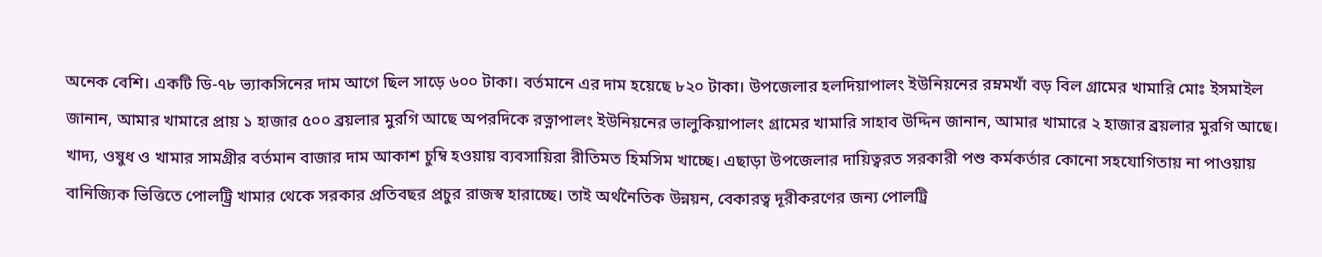অনেক বেশি। একটি ডি-৭৮ ভ্যাকসিনের দাম আগে ছিল সাড়ে ৬০০ টাকা। বর্তমানে এর দাম হয়েছে ৮২০ টাকা। উপজেলার হলদিয়াপালং ইউনিয়নের রম্নমখাঁ বড় বিল গ্রামের খামারি মোঃ ইসমাইল জানান, আমার খামারে প্রায় ১ হাজার ৫০০ ব্রয়লার মুরগি আছে অপরদিকে রত্নাপালং ইউনিয়নের ভালুকিয়াপালং গ্রামের খামারি সাহাব উদ্দিন জানান, আমার খামারে ২ হাজার ব্রয়লার মুরগি আছে। খাদ্য, ওষুধ ও খামার সামগ্রীর বর্তমান বাজার দাম আকাশ চুম্বি হওয়ায় ব্যবসায়িরা রীতিমত হিমসিম খাচ্ছে। এছাড়া উপজেলার দায়িত্বরত সরকারী পশু কর্মকর্তার কোনো সহযোগিতায় না পাওয়ায় বানিজ্যিক ভিত্তিতে পোলট্র্রি খামার থেকে সরকার প্রতিবছর প্রচুর রাজস্ব হারাচ্ছে। তাই অর্থনৈতিক উন্নয়ন, বেকারত্ব দূরীকরণের জন্য পোলট্রি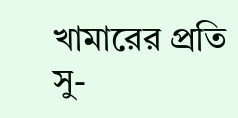খামারের প্রতি সু-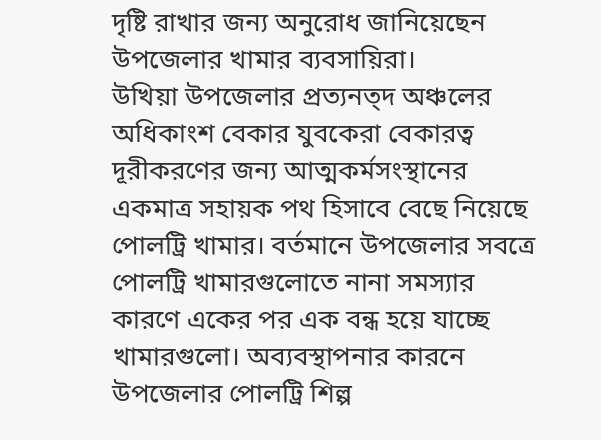দৃষ্টি রাখার জন্য অনুরোধ জানিয়েছেন উপজেলার খামার ব্যবসায়িরা।
উখিয়া উপজেলার প্রত্যনত্দ অঞ্চলের অধিকাংশ বেকার যুবকেরা বেকারত্ব দূরীকরণের জন্য আত্মকর্মসংস্থানের একমাত্র সহায়ক পথ হিসাবে বেছে নিয়েছে পোলট্রি খামার। বর্তমানে উপজেলার সবত্রে
পোলট্রি খামারগুলোতে নানা সমস্যার কারণে একের পর এক বন্ধ হয়ে যাচ্ছে খামারগুলো। অব্যবস্থাপনার কারনে উপজেলার পোলট্রি শিল্প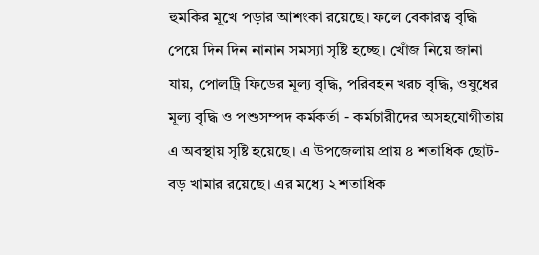হুমকির মূখে পড়ার আশংকা রয়েছে। ফলে বেকারত্ব বৃদ্ধি পেয়ে দিন দিন নানান সমস্যা সৃষ্টি হচ্ছে। খোঁজ নিয়ে জানা যায়, পোলট্রি ফিডের মূল্য বৃদ্ধি, পরিবহন খরচ বৃদ্ধি, ওষুধের মূল্য বৃদ্ধি ও পশুসম্পদ কর্মকর্তা - কর্মচারীদের অসহযোগীতায় এ অবস্থায় সৃষ্টি হয়েছে। এ উপজেলায় প্রায় ৪ শতাধিক ছোট-বড় খামার রয়েছে। এর মধ্যে ২ শতাধিক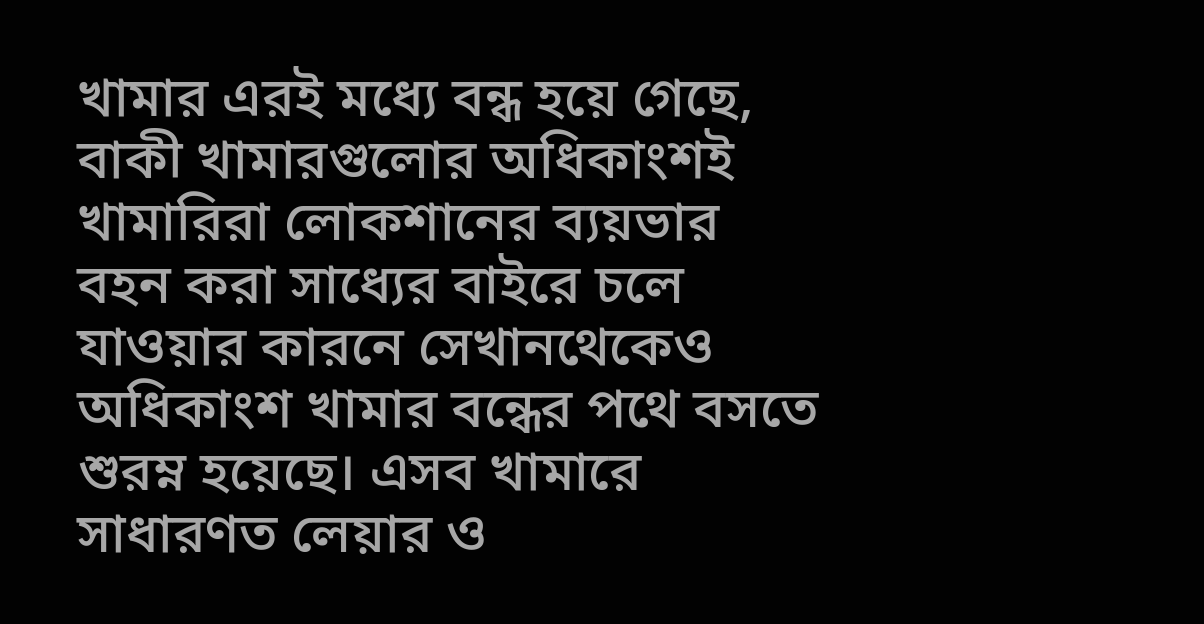খামার এরই মধ্যে বন্ধ হয়ে গেছে, বাকী খামারগুলোর অধিকাংশই খামারিরা লোকশানের ব্যয়ভার বহন করা সাধ্যের বাইরে চলে যাওয়ার কারনে সেখানথেকেও অধিকাংশ খামার বন্ধের পথে বসতে শুরম্ন হয়েছে। এসব খামারে সাধারণত লেয়ার ও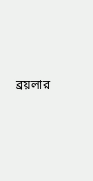ব্রয়লার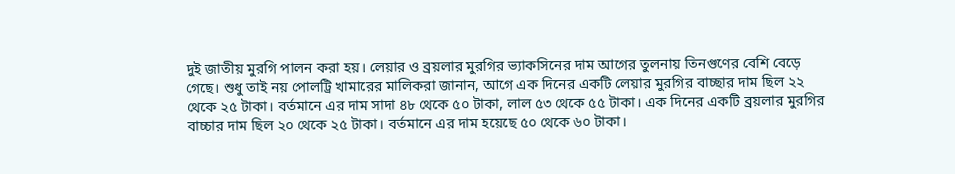দুই জাতীয় মুরগি পালন করা হয়। লেয়ার ও ব্রয়লার মুরগির ভ্যাকসিনের দাম আগের তুলনায় তিনগুণের বেশি বেড়ে গেছে। শুধু তাই নয় পোলট্রি খামারের মালিকরা জানান, আগে এক দিনের একটি লেয়ার মুরগির বাচ্ছার দাম ছিল ২২ থেকে ২৫ টাকা। বর্তমানে এর দাম সাদা ৪৮ থেকে ৫০ টাকা, লাল ৫৩ থেকে ৫৫ টাকা। এক দিনের একটি ব্রয়লার মুরগির বাচ্চার দাম ছিল ২০ থেকে ২৫ টাকা। বর্তমানে এর দাম হয়েছে ৫০ থেকে ৬০ টাকা।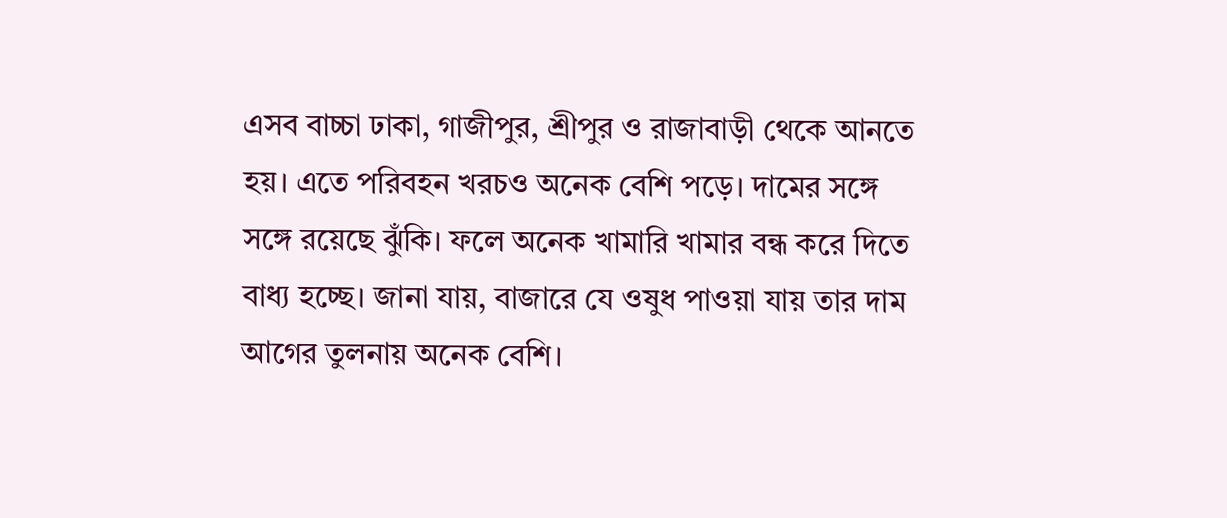এসব বাচ্চা ঢাকা, গাজীপুর, শ্রীপুর ও রাজাবাড়ী থেকে আনতে হয়। এতে পরিবহন খরচও অনেক বেশি পড়ে। দামের সঙ্গে সঙ্গে রয়েছে ঝুঁকি। ফলে অনেক খামারি খামার বন্ধ করে দিতে বাধ্য হচ্ছে। জানা যায়, বাজারে যে ওষুধ পাওয়া যায় তার দাম আগের তুলনায় অনেক বেশি।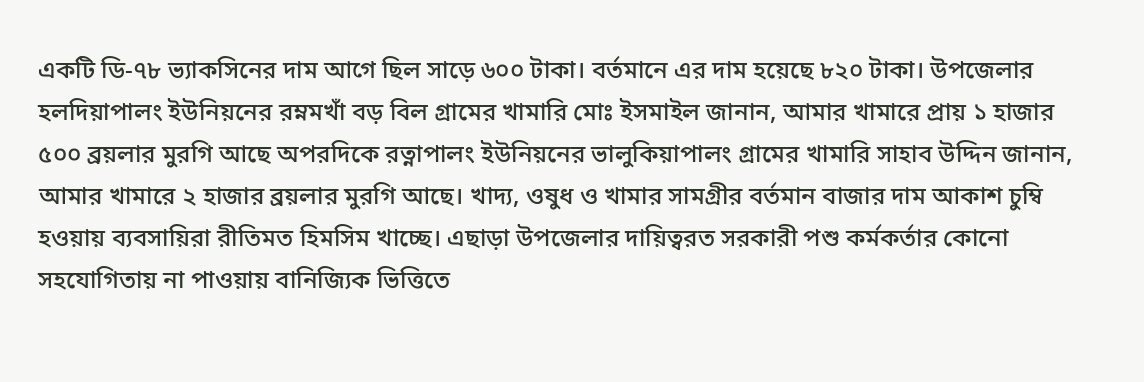একটি ডি-৭৮ ভ্যাকসিনের দাম আগে ছিল সাড়ে ৬০০ টাকা। বর্তমানে এর দাম হয়েছে ৮২০ টাকা। উপজেলার হলদিয়াপালং ইউনিয়নের রম্নমখাঁ বড় বিল গ্রামের খামারি মোঃ ইসমাইল জানান, আমার খামারে প্রায় ১ হাজার ৫০০ ব্রয়লার মুরগি আছে অপরদিকে রত্নাপালং ইউনিয়নের ভালুকিয়াপালং গ্রামের খামারি সাহাব উদ্দিন জানান, আমার খামারে ২ হাজার ব্রয়লার মুরগি আছে। খাদ্য, ওষুধ ও খামার সামগ্রীর বর্তমান বাজার দাম আকাশ চুম্বি হওয়ায় ব্যবসায়িরা রীতিমত হিমসিম খাচ্ছে। এছাড়া উপজেলার দায়িত্বরত সরকারী পশু কর্মকর্তার কোনো সহযোগিতায় না পাওয়ায় বানিজ্যিক ভিত্তিতে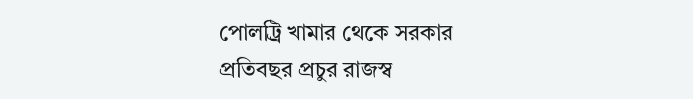পোলট্র্রি খামার থেকে সরকার প্রতিবছর প্রচুর রাজস্ব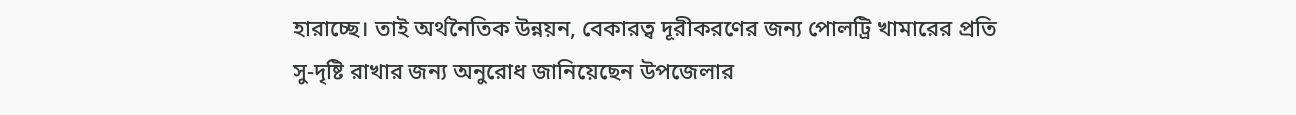হারাচ্ছে। তাই অর্থনৈতিক উন্নয়ন, বেকারত্ব দূরীকরণের জন্য পোলট্রি খামারের প্রতি সু-দৃষ্টি রাখার জন্য অনুরোধ জানিয়েছেন উপজেলার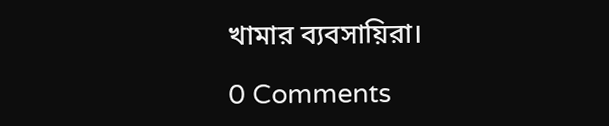খামার ব্যবসায়িরা।

0 Comments